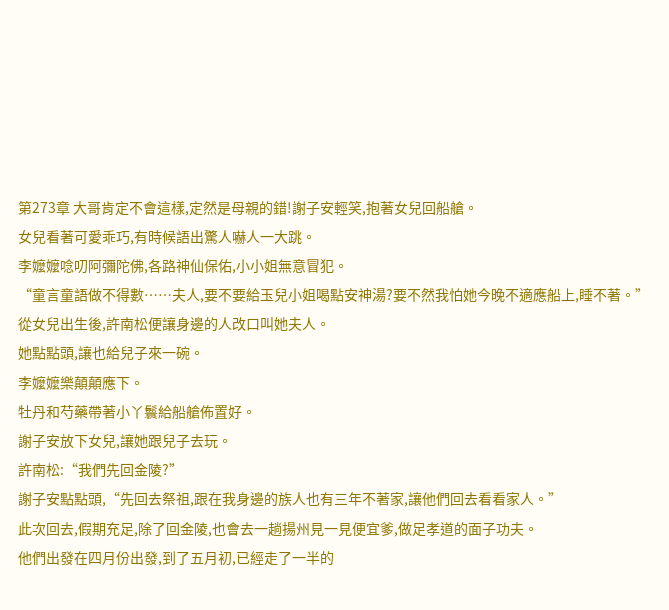第273章 大哥肯定不會這樣,定然是母親的錯!謝子安輕笑,抱著女兒回船艙。
女兒看著可愛乖巧,有時候語出驚人嚇人一大跳。
李嬤嬤唸叨阿彌陀佛,各路神仙保佑,小小姐無意冒犯。
“童言童語做不得數……夫人,要不要給玉兒小姐喝點安神湯?要不然我怕她今晚不適應船上,睡不著。”
從女兒出生後,許南松便讓身邊的人改口叫她夫人。
她點點頭,讓也給兒子來一碗。
李嬤嬤樂顛顛應下。
牡丹和芍藥帶著小丫鬟給船艙佈置好。
謝子安放下女兒,讓她跟兒子去玩。
許南松:“我們先回金陵?”
謝子安點點頭,“先回去祭祖,跟在我身邊的族人也有三年不著家,讓他們回去看看家人。”
此次回去,假期充足,除了回金陵,也會去一趟揚州見一見便宜爹,做足孝道的面子功夫。
他們出發在四月份出發,到了五月初,已經走了一半的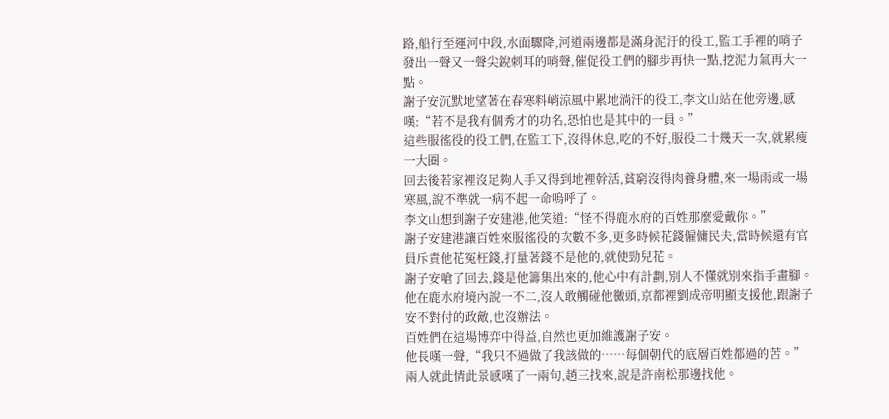路,船行至運河中段,水面驟降,河道兩邊都是滿身泥汙的役工,監工手裡的哨子發出一聲又一聲尖銳刺耳的哨聲,催促役工們的腳步再快一點,挖泥力氣再大一點。
謝子安沉默地望著在春寒料峭涼風中累地淌汗的役工,李文山站在他旁邊,感嘆:“若不是我有個秀才的功名,恐怕也是其中的一員。”
這些服徭役的役工們,在監工下,沒得休息,吃的不好,服役二十幾天一次,就累瘦一大圈。
回去後若家裡沒足夠人手又得到地裡幹活,貧窮沒得肉養身體,來一場雨或一場寒風,說不準就一病不起一命嗚呼了。
李文山想到謝子安建港,他笑道:“怪不得鹿水府的百姓那麼愛戴你。”
謝子安建港讓百姓來服徭役的次數不多,更多時候花錢僱傭民夫,當時候還有官員斥責他花冤枉錢,打量著錢不是他的,就使勁兒花。
謝子安嗆了回去,錢是他籌集出來的,他心中有計劃,別人不懂就別來指手畫腳。
他在鹿水府境內說一不二,沒人敢觸碰他黴頭,京都裡劉成帝明顯支援他,跟謝子安不對付的政敵,也沒辦法。
百姓們在這場博弈中得益,自然也更加維護謝子安。
他長嘆一聲,“我只不過做了我該做的……每個朝代的底層百姓都過的苦。”
兩人就此情此景感嘆了一兩句,趙三找來,說是許南松那邊找他。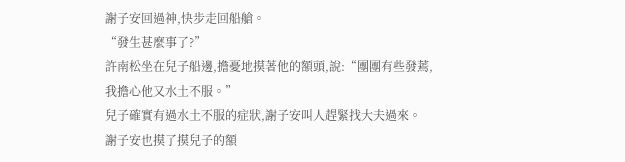謝子安回過神,快步走回船艙。
“發生甚麼事了?”
許南松坐在兒子船邊,擔憂地摸著他的額頭,說:“團團有些發蔫,我擔心他又水土不服。”
兒子確實有過水土不服的症狀,謝子安叫人趕緊找大夫過來。
謝子安也摸了摸兒子的額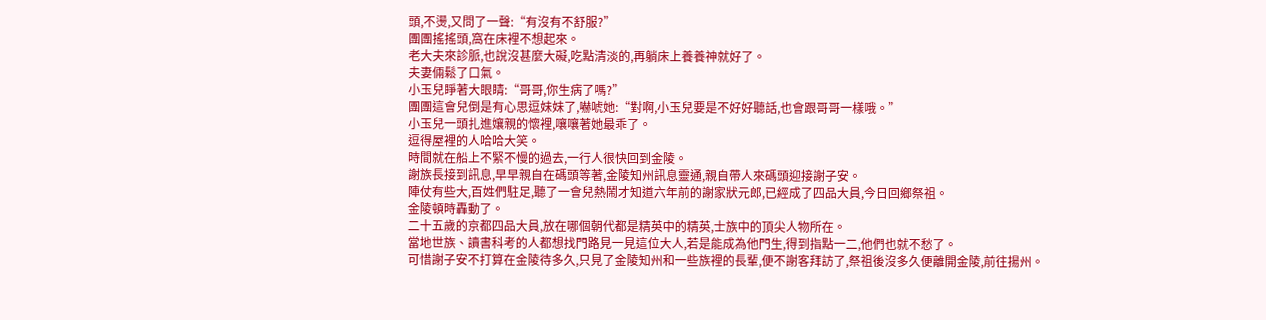頭,不燙,又問了一聲:“有沒有不舒服?”
團團搖搖頭,窩在床裡不想起來。
老大夫來診脈,也說沒甚麼大礙,吃點清淡的,再躺床上養養神就好了。
夫妻倆鬆了口氣。
小玉兒睜著大眼睛:“哥哥,你生病了嗎?”
團團這會兒倒是有心思逗妹妹了,嚇唬她:“對啊,小玉兒要是不好好聽話,也會跟哥哥一樣哦。”
小玉兒一頭扎進孃親的懷裡,嚷嚷著她最乖了。
逗得屋裡的人哈哈大笑。
時間就在船上不緊不慢的過去,一行人很快回到金陵。
謝族長接到訊息,早早親自在碼頭等著,金陵知州訊息靈通,親自帶人來碼頭迎接謝子安。
陣仗有些大,百姓們駐足,聽了一會兒熱鬧才知道六年前的謝家狀元郎,已經成了四品大員,今日回鄉祭祖。
金陵頓時轟動了。
二十五歲的京都四品大員,放在哪個朝代都是精英中的精英,士族中的頂尖人物所在。
當地世族、讀書科考的人都想找門路見一見這位大人,若是能成為他門生,得到指點一二,他們也就不愁了。
可惜謝子安不打算在金陵待多久,只見了金陵知州和一些族裡的長輩,便不謝客拜訪了,祭祖後沒多久便離開金陵,前往揚州。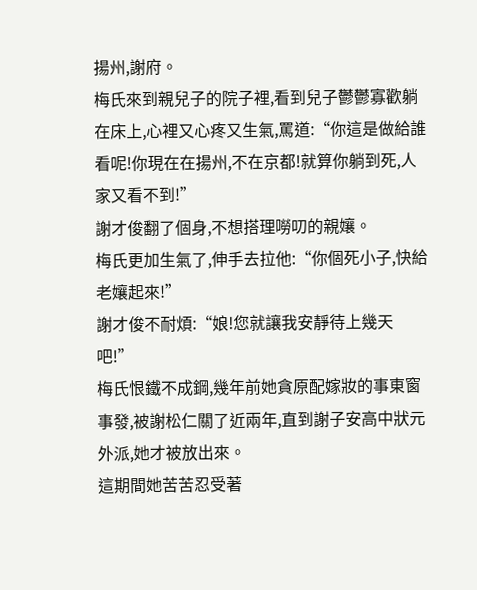揚州,謝府。
梅氏來到親兒子的院子裡,看到兒子鬱鬱寡歡躺在床上,心裡又心疼又生氣,罵道:“你這是做給誰看呢!你現在在揚州,不在京都!就算你躺到死,人家又看不到!”
謝才俊翻了個身,不想搭理嘮叨的親孃。
梅氏更加生氣了,伸手去拉他:“你個死小子,快給老孃起來!”
謝才俊不耐煩:“娘!您就讓我安靜待上幾天吧!”
梅氏恨鐵不成鋼,幾年前她貪原配嫁妝的事東窗事發,被謝松仁關了近兩年,直到謝子安高中狀元外派,她才被放出來。
這期間她苦苦忍受著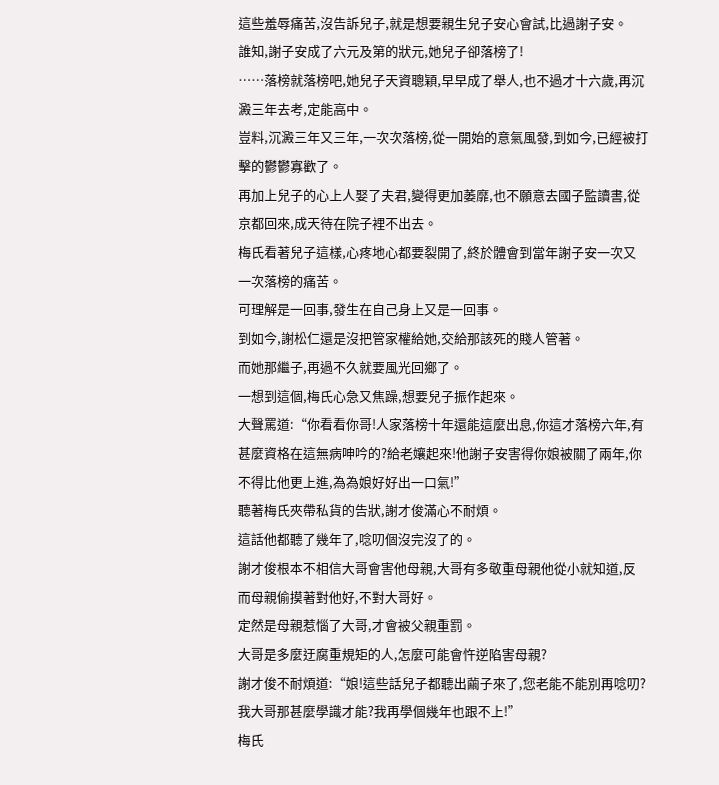這些羞辱痛苦,沒告訴兒子,就是想要親生兒子安心會試,比過謝子安。
誰知,謝子安成了六元及第的狀元,她兒子卻落榜了!
……落榜就落榜吧,她兒子天資聰穎,早早成了舉人,也不過才十六歲,再沉澱三年去考,定能高中。
豈料,沉澱三年又三年,一次次落榜,從一開始的意氣風發,到如今,已經被打擊的鬱鬱寡歡了。
再加上兒子的心上人娶了夫君,變得更加萎靡,也不願意去國子監讀書,從京都回來,成天待在院子裡不出去。
梅氏看著兒子這樣,心疼地心都要裂開了,終於體會到當年謝子安一次又一次落榜的痛苦。
可理解是一回事,發生在自己身上又是一回事。
到如今,謝松仁還是沒把管家權給她,交給那該死的賤人管著。
而她那繼子,再過不久就要風光回鄉了。
一想到這個,梅氏心急又焦躁,想要兒子振作起來。
大聲罵道:“你看看你哥!人家落榜十年還能這麼出息,你這才落榜六年,有甚麼資格在這無病呻吟的?給老孃起來!他謝子安害得你娘被關了兩年,你不得比他更上進,為為娘好好出一口氣!”
聽著梅氏夾帶私貨的告狀,謝才俊滿心不耐煩。
這話他都聽了幾年了,唸叨個沒完沒了的。
謝才俊根本不相信大哥會害他母親,大哥有多敬重母親他從小就知道,反而母親偷摸著對他好,不對大哥好。
定然是母親惹惱了大哥,才會被父親重罰。
大哥是多麼迂腐重規矩的人,怎麼可能會忤逆陷害母親?
謝才俊不耐煩道:“娘!這些話兒子都聽出繭子來了,您老能不能別再唸叨?我大哥那甚麼學識才能?我再學個幾年也跟不上!”
梅氏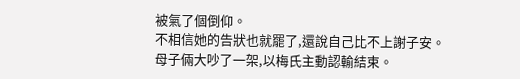被氣了個倒仰。
不相信她的告狀也就罷了,還說自己比不上謝子安。
母子倆大吵了一架,以梅氏主動認輸結束。